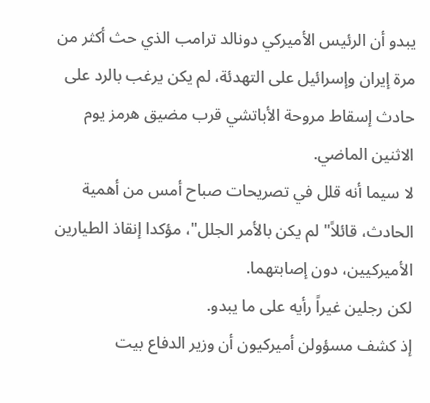يبدو أن الرئيس الأميركي دونالد ترامب الذي حث أكثر من مرة إيران وإسرائيل على التهدئة، لم يكن يرغب بالرد على حادث إسقاط مروحة الأباتشي قرب مضيق هرمز يوم الاثنين الماضي.
لا سيما أنه قلل في تصريحات صباح أمس من أهمية الحادث، قائلاً" لم يكن بالأمر الجلل"، مؤكدا إنقاذ الطيارين الأميركيين، دون إصابتهما.
لكن رجلين غيراً رأيه على ما يبدو.
إذ كشف مسؤولن أميركيون أن وزير الدفاع بيت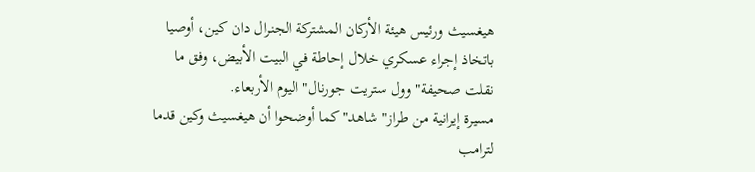هيغسيث ورئيس هيئة الأركان المشتركة الجنرال دان كين، أوصيا باتخاذ إجراء عسكري خلال إحاطة في البيت الأبيض، وفق ما نقلت صحيفة" وول ستريت جورنال" اليوم الأربعاء.
مسيرة إيرانية من طراز" شاهد"كما أوضحوا أن هيغسيث وكين قدما لترامب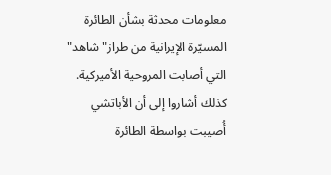معلومات محدثة بشأن الطائرة المسيّرة الإيرانية من طراز" شاهد" التي أصابت المروحية الأميركية.
كذلك أشاروا إلى أن الأباتشي أُصيبت بواسطة الطائرة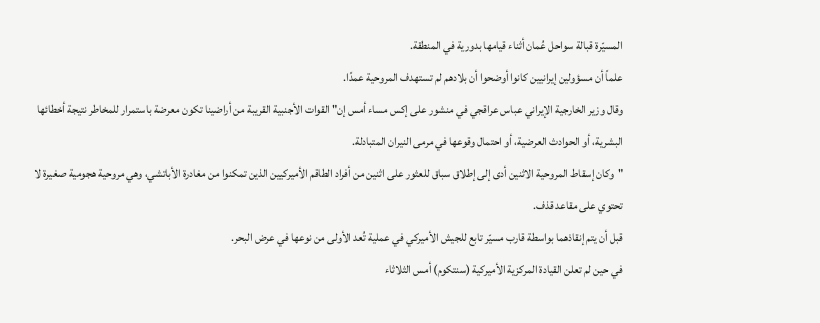المسيّرة قبالة سواحل عُمان أثناء قيامها بدورية في المنطقة.
علماً أن مسؤولين إيرانيين كانوا أوضحوا أن بلادهم لم تستهدف المروحية عمدًا.
وقال وزير الخارجية الإيراني عباس عراقجي في منشور على إكس مساء أمس إن" القوات الأجنبية القريبة من أراضينا تكون معرضة باستمرار للمخاطر نتيجة أخطائها البشرية، أو الحوادث العرضية، أو احتمال وقوعها في مرمى النيران المتبادلة.
"وكان إسقاط المروحية الاثنين أدى إلى إطلاق سباق للعثور على اثنين من أفراد الطاقم الأميركيين الذين تمكنوا من مغادرة الأباتشي، وهي مروحية هجومية صغيرة لا تحتوي على مقاعد قذف.
قبل أن يتم إنقاذهما بواسطة قارب مسيّر تابع للجيش الأميركي في عملية تُعد الأولى من نوعها في عرض البحر.
في حين لم تعلن القيادة المركزية الأميركية (سنتكوم) أمس الثلاثاء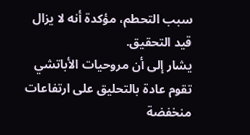سبب التحطم، مؤكدة أنه لا يزال قيد التحقيق.
يشار إلى أن مروحيات الأباتشي تقوم عادة بالتحليق على ارتفاعات منخفضة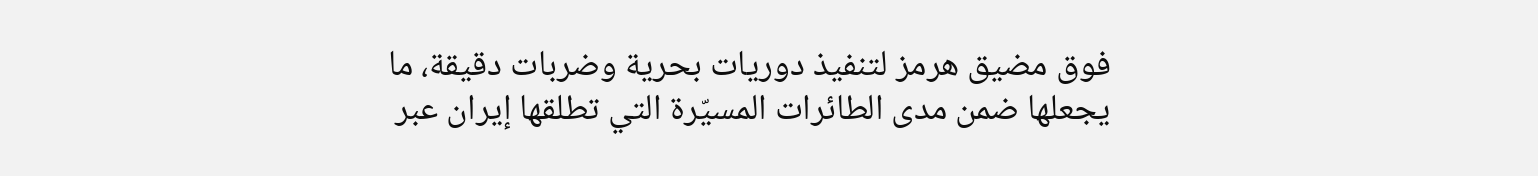فوق مضيق هرمز لتنفيذ دوريات بحرية وضربات دقيقة، ما يجعلها ضمن مدى الطائرات المسيّرة التي تطلقها إيران عبر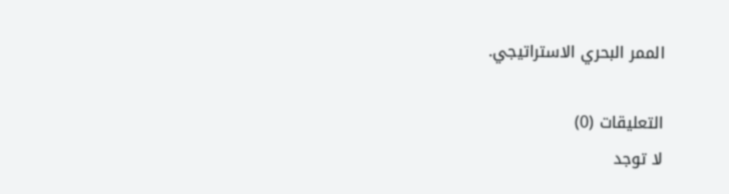الممر البحري الاستراتيجي.

التعليقات (0)
لا توجد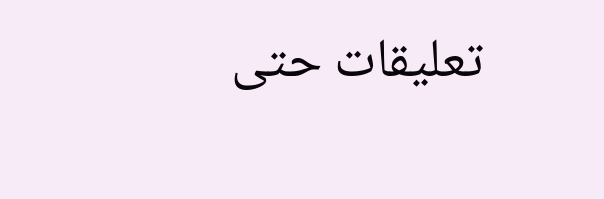تعليقات حتى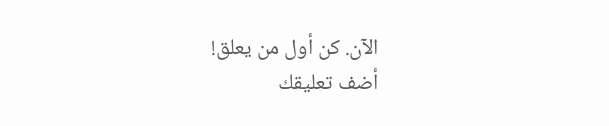الآن. كن أول من يعلق!
أضف تعليقك